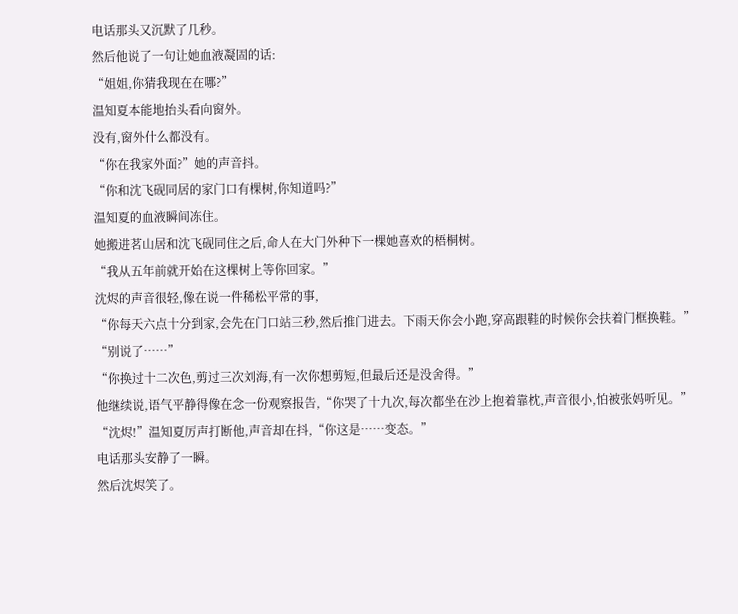电话那头又沉默了几秒。
然后他说了一句让她血液凝固的话:
“姐姐,你猜我现在在哪?”
温知夏本能地抬头看向窗外。
没有,窗外什么都没有。
“你在我家外面?”她的声音抖。
“你和沈飞砚同居的家门口有棵树,你知道吗?”
温知夏的血液瞬间冻住。
她搬进茗山居和沈飞砚同住之后,命人在大门外种下一棵她喜欢的梧桐树。
“我从五年前就开始在这棵树上等你回家。”
沈烬的声音很轻,像在说一件稀松平常的事,
“你每天六点十分到家,会先在门口站三秒,然后推门进去。下雨天你会小跑,穿高跟鞋的时候你会扶着门框换鞋。”
“别说了……”
“你换过十二次色,剪过三次刘海,有一次你想剪短,但最后还是没舍得。”
他继续说,语气平静得像在念一份观察报告,“你哭了十九次,每次都坐在沙上抱着靠枕,声音很小,怕被张妈听见。”
“沈烬!”温知夏厉声打断他,声音却在抖,“你这是……变态。”
电话那头安静了一瞬。
然后沈烬笑了。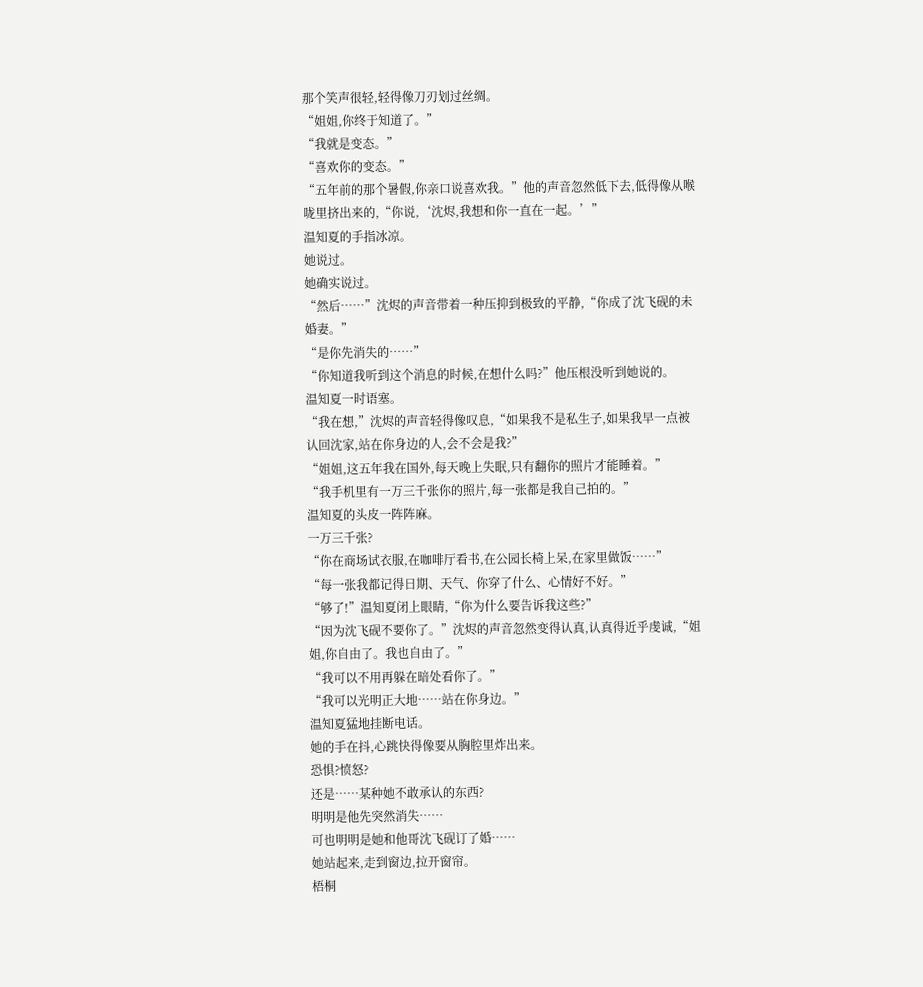那个笑声很轻,轻得像刀刃划过丝绸。
“姐姐,你终于知道了。”
“我就是变态。”
“喜欢你的变态。”
“五年前的那个暑假,你亲口说喜欢我。”他的声音忽然低下去,低得像从喉咙里挤出来的,“你说,‘沈烬,我想和你一直在一起。’”
温知夏的手指冰凉。
她说过。
她确实说过。
“然后……”沈烬的声音带着一种压抑到极致的平静,“你成了沈飞砚的未婚妻。”
“是你先消失的……”
“你知道我听到这个消息的时候,在想什么吗?”他压根没听到她说的。
温知夏一时语塞。
“我在想,”沈烬的声音轻得像叹息,“如果我不是私生子,如果我早一点被认回沈家,站在你身边的人,会不会是我?”
“姐姐,这五年我在国外,每天晚上失眠,只有翻你的照片才能睡着。”
“我手机里有一万三千张你的照片,每一张都是我自己拍的。”
温知夏的头皮一阵阵麻。
一万三千张?
“你在商场试衣服,在咖啡厅看书,在公园长椅上呆,在家里做饭……”
“每一张我都记得日期、天气、你穿了什么、心情好不好。”
“够了!”温知夏闭上眼睛,“你为什么要告诉我这些?”
“因为沈飞砚不要你了。”沈烬的声音忽然变得认真,认真得近乎虔诚,“姐姐,你自由了。我也自由了。”
“我可以不用再躲在暗处看你了。”
“我可以光明正大地……站在你身边。”
温知夏猛地挂断电话。
她的手在抖,心跳快得像要从胸腔里炸出来。
恐惧?愤怒?
还是……某种她不敢承认的东西?
明明是他先突然消失……
可也明明是她和他哥沈飞砚订了婚……
她站起来,走到窗边,拉开窗帘。
梧桐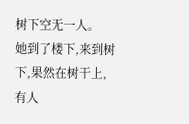树下空无一人。
她到了楼下,来到树下,果然在树干上,有人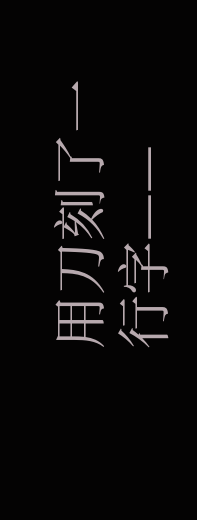用刀刻了一行字——